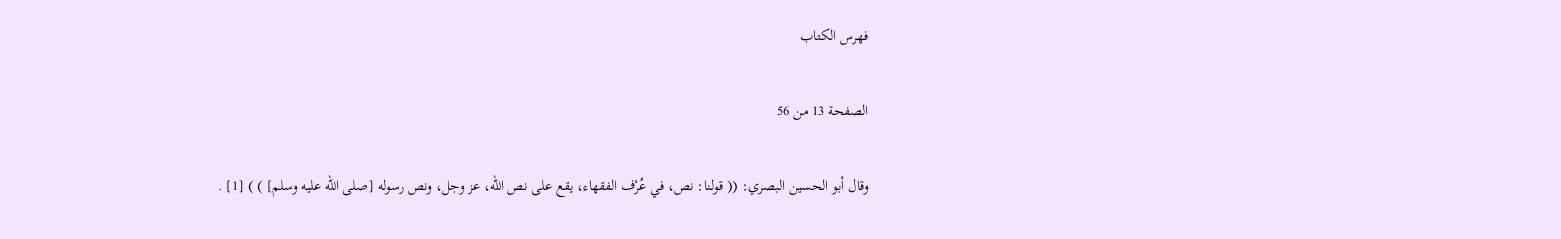فهرس الكتاب

الصفحة 13 من 56

وقال أبو الحسين البصري: (( قولنا: نص، في عُرْف الفقهاء، يقع على نص الله، عز وجل، ونص رسوله [صلى الله عليه وسلم] ) ) [1] .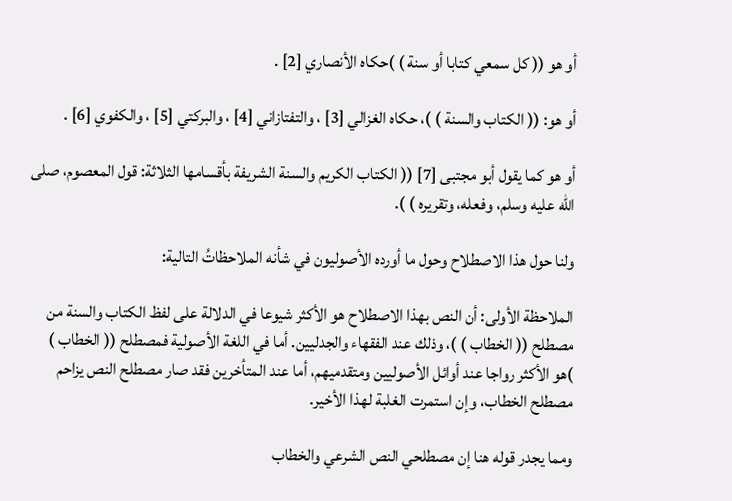أو هو (( كل سمعي كتابا أو سنة ) )حكاه الأنصاري [2] .

أو هو: (( الكتاب والسنة ) )، حكاه الغزالي [3] ، والتفتازاني [4] ، والبركتي [5] ، والكفوي [6] .

أو هو كما يقول أبو مجتبى [7] (( الكتاب الكريم والسنة الشريفة بأقسامها الثلاثة: قول المعصوم، صلى الله عليه وسلم، وفعله، وتقريره ) ).

ولنا حول هذا الاصطلاح وحول ما أورده الأصوليون في شأنه الملاحظاتُ التالية:

الملاحظة الأولى: أن النص بهذا الاصطلاح هو الأكثر شيوعا في الدلالة على لفظ الكتاب والسنة من مصطلح (( الخطاب ) )، وذلك عند الفقهاء والجدليين. أما في اللغة الأصولية فمصطلح (( الخطاب ) )هو الأكثر رواجا عند أوائل الأصوليين ومتقدميهم، أما عند المتأخرين فقد صار مصطلح النص يزاحم مصطلح الخطاب، وإن استمرت الغلبة لهذا الأخير.

ومما يجدر قوله هنا إن مصطلحي النص الشرعي والخطاب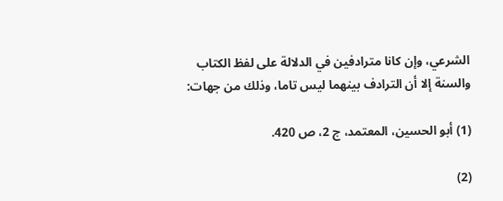الشرعي، وإن كانا مترادفين في الدلالة على لفظ الكتاب والسنة إلا أن الترادف بينهما ليس تاما، وذلك من جهات:

(1) أبو الحسين، المعتمد، ج 2، ص 420.

(2)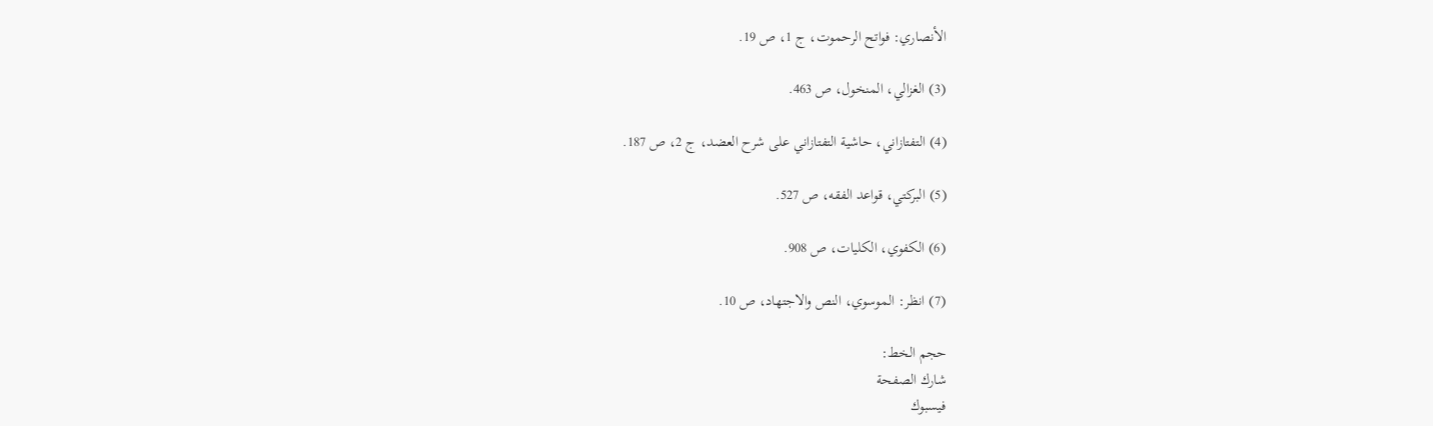الأنصاري: فواتح الرحموت، ج 1، ص 19.

(3) الغزالي، المنخول، ص 463.

(4) التفتازاني، حاشية التفتازاني على شرح العضد، ج 2، ص 187.

(5) البركتي، قواعد الفقه، ص 527.

(6) الكفوي، الكليات، ص 908.

(7) انظر: الموسوي، النص والاجتهاد، ص 10.

حجم الخط:
شارك الصفحة
فيسبوك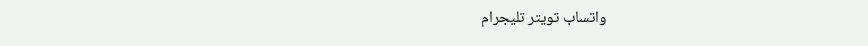واتساب تويتر تليجرام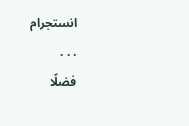انستجرام
. . .
فضلًا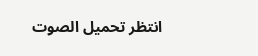انتظر تحميل الصوت